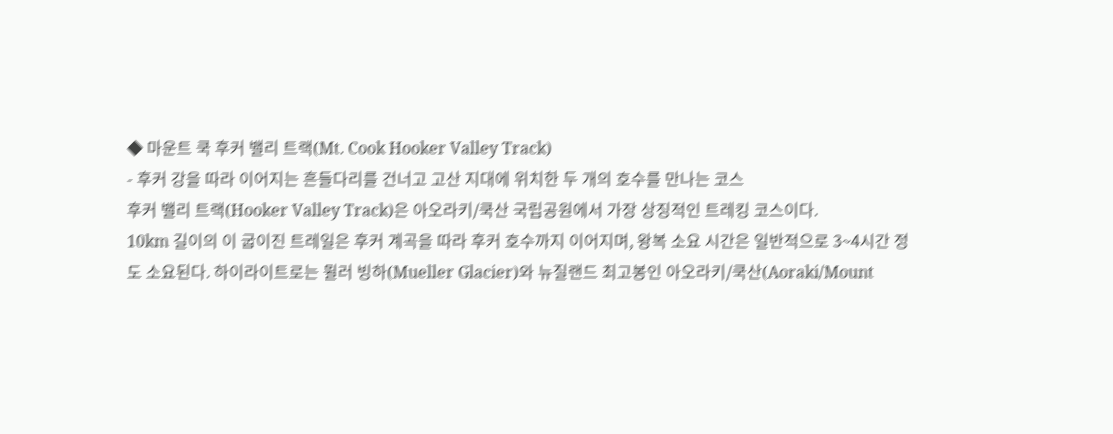◆ 마운트 쿡 후커 밸리 트랙(Mt. Cook Hooker Valley Track)
- 후커 강을 따라 이어지는 흔들다리를 건너고 고산 지대에 위치한 두 개의 호수를 만나는 코스
후커 밸리 트랙(Hooker Valley Track)은 아오라키/쿡산 국립공원에서 가장 상징적인 트레킹 코스이다.
10km 길이의 이 굽이진 트레일은 후커 계곡을 따라 후커 호수까지 이어지며, 왕복 소요 시간은 일반적으로 3~4시간 정도 소요된다. 하이라이트로는 뮐러 빙하(Mueller Glacier)와 뉴질랜드 최고봉인 아오라키/쿡산(Aoraki/Mount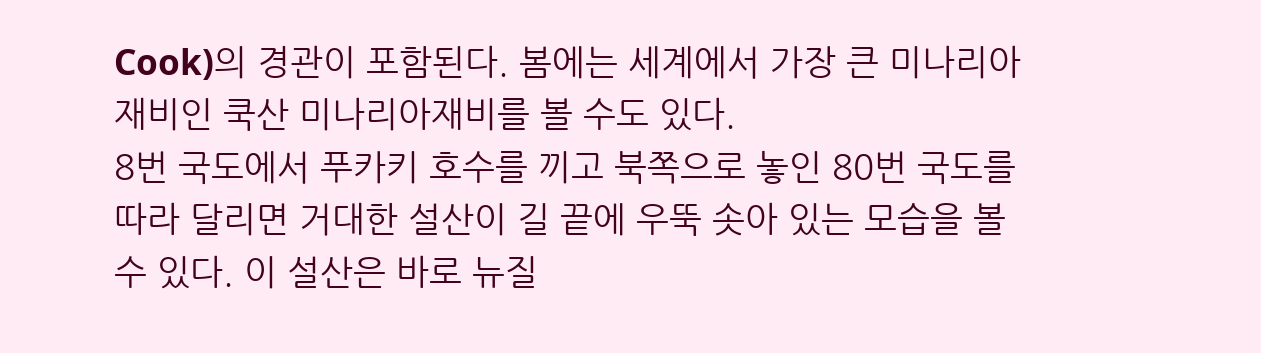Cook)의 경관이 포함된다. 봄에는 세계에서 가장 큰 미나리아재비인 쿡산 미나리아재비를 볼 수도 있다.
8번 국도에서 푸카키 호수를 끼고 북쪽으로 놓인 80번 국도를 따라 달리면 거대한 설산이 길 끝에 우뚝 솟아 있는 모습을 볼 수 있다. 이 설산은 바로 뉴질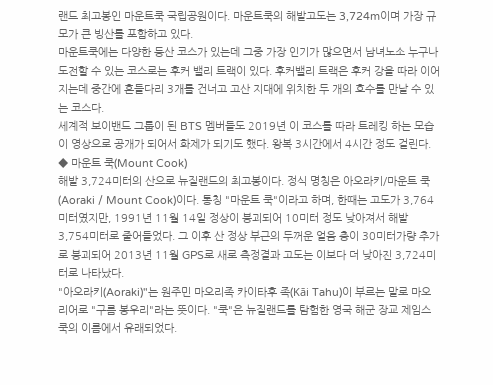랜드 최고봉인 마운트쿡 국립공원이다. 마운트쿡의 해발고도는 3,724m이며 가장 규모가 큰 빙산를 포함하고 있다.
마운트쿡에는 다양한 등산 코스가 있는데 그중 가장 인기가 많으면서 남녀노소 누구나 도전할 수 있는 코스로는 후커 밸리 트랙이 있다. 후커밸리 트랙은 후커 강을 따라 이어지는데 중간에 흔들다리 3개를 건너고 고산 지대에 위치한 두 개의 호수를 만날 수 있는 코스다.
세계적 보이밴드 그룹이 된 BTS 멤버들도 2019년 이 코스를 따라 트레킹 하는 모습이 영상으로 공개가 되어서 화제가 되기도 했다. 왕복 3시간에서 4시간 정도 걸린다.
◆ 마운트 쿡(Mount Cook)
해발 3,724미터의 산으로 뉴질랜드의 최고봉이다. 정식 명칭은 아오라키/마운트 쿡(Aoraki / Mount Cook)이다. 통칭 "마운트 쿡"이라고 하며, 한때는 고도가 3,764미터였지만, 1991년 11월 14일 정상이 붕괴되어 10미터 정도 낮아져서 해발 3,754미터로 줄어들었다. 그 이후 산 정상 부근의 두꺼운 얼음 층이 30미터가량 추가로 붕괴되어 2013년 11월 GPS로 새로 측정결과 고도는 이보다 더 낮아진 3,724미터로 나타났다.
"아오라키(Aoraki)"는 원주민 마오리족 카이타후 족(Kāi Tahu)이 부르는 말로 마오리어로 "구름 봉우리"라는 뜻이다. "쿡"은 뉴질랜드를 탐험한 영국 해군 장교 제임스 쿡의 이름에서 유래되었다.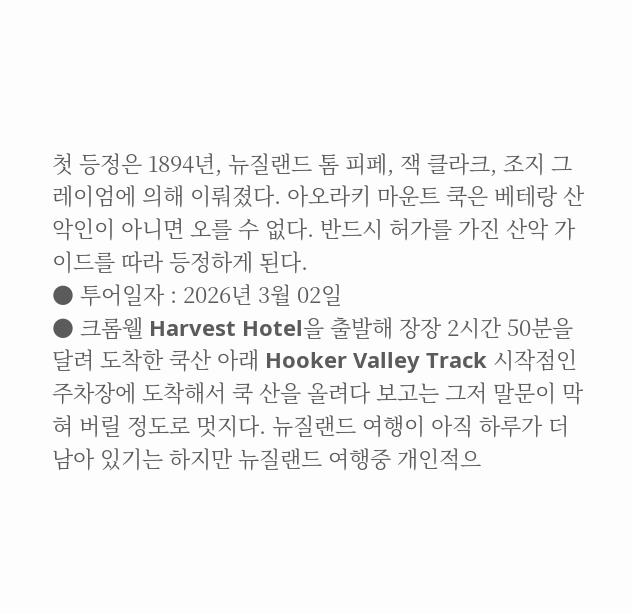첫 등정은 1894년, 뉴질랜드 톰 피페, 잭 클라크, 조지 그레이엄에 의해 이뤄졌다. 아오라키 마운트 쿡은 베테랑 산악인이 아니면 오를 수 없다. 반드시 허가를 가진 산악 가이드를 따라 등정하게 된다.
● 투어일자 : 2026년 3월 02일
● 크롬웰 Harvest Hotel을 출발해 장장 2시간 50분을 달려 도착한 쿡산 아래 Hooker Valley Track 시작점인 주차장에 도착해서 쿡 산을 올려다 보고는 그저 말문이 막혀 버릴 정도로 멋지다. 뉴질랜드 여행이 아직 하루가 더 남아 있기는 하지만 뉴질랜드 여행중 개인적으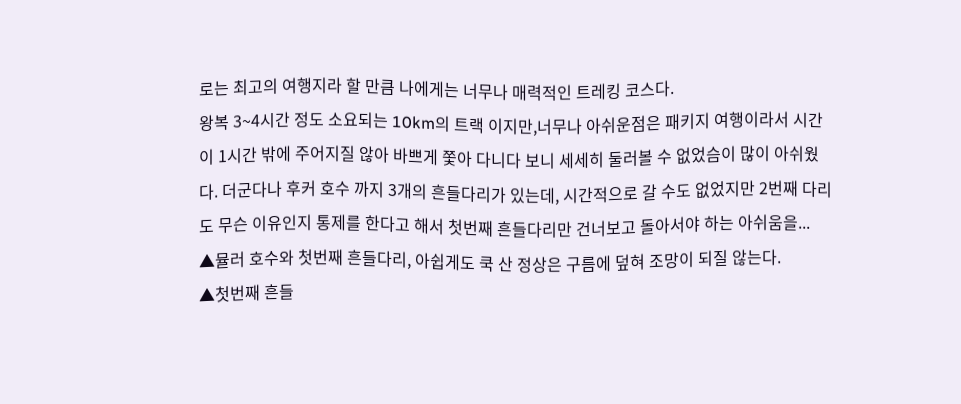로는 최고의 여행지라 할 만큼 나에게는 너무나 매력적인 트레킹 코스다.
왕복 3~4시간 정도 소요되는 10km의 트랙 이지만,너무나 아쉬운점은 패키지 여행이라서 시간이 1시간 밖에 주어지질 않아 바쁘게 쫓아 다니다 보니 세세히 둘러볼 수 없었슴이 많이 아쉬웠다. 더군다나 후커 호수 까지 3개의 흔들다리가 있는데, 시간적으로 갈 수도 없었지만 2번째 다리도 무슨 이유인지 통제를 한다고 해서 첫번째 흔들다리만 건너보고 돌아서야 하는 아쉬움을...
▲뮬러 호수와 첫번째 흔들다리, 아쉽게도 쿡 산 정상은 구름에 덮혀 조망이 되질 않는다.
▲첫번째 흔들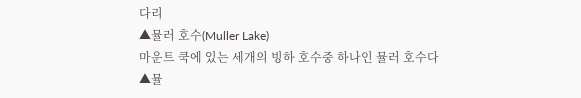다리
▲뮬러 호수(Muller Lake)
마운트 쿡에 있는 세개의 빙하 호수중 하나인 뮬러 호수다
▲뮬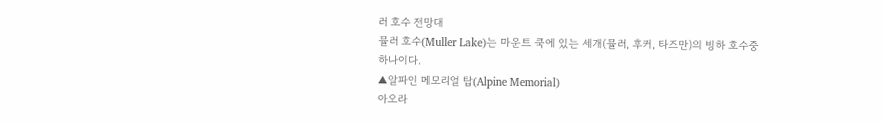러 호수 전망대
뮬러 호수(Muller Lake)는 마운트 쿡에 있는 세개(뮬러, 후커, 타즈만)의 빙하 호수중 하나이다.
▲알파인 메모리얼 탑(Alpine Memorial)
아오라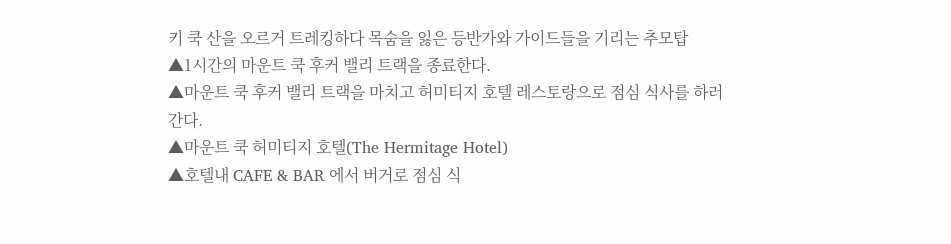키 쿡 산을 오르거 트레킹하다 목숨을 잃은 등반가와 가이드들을 기리는 추모탑
▲1시간의 마운트 쿡 후커 밸리 트랙을 종료한다.
▲마운트 쿡 후커 밸리 트랙을 마치고 허미티지 호텔 레스토랑으로 점심 식사를 하러간다.
▲마운트 쿡 허미티지 호텔(The Hermitage Hotel)
▲호텔내 CAFE & BAR 에서 버거로 점심 식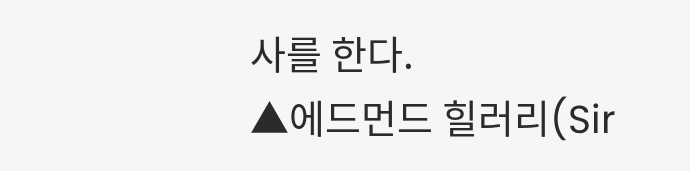사를 한다.
▲에드먼드 힐러리(Sir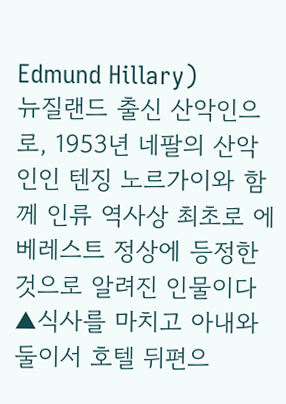Edmund Hillary)
뉴질랜드 출신 산악인으로, 1953년 네팔의 산악인인 텐징 노르가이와 함께 인류 역사상 최초로 에베레스트 정상에 등정한 것으로 알려진 인물이다
▲식사를 마치고 아내와 둘이서 호텔 뒤편으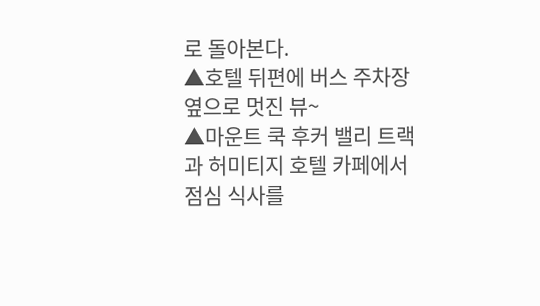로 돌아본다.
▲호텔 뒤편에 버스 주차장 옆으로 멋진 뷰~
▲마운트 쿡 후커 밸리 트랙과 허미티지 호텔 카페에서 점심 식사를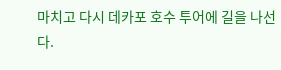마치고 다시 데카포 호수 투어에 길을 나선다.